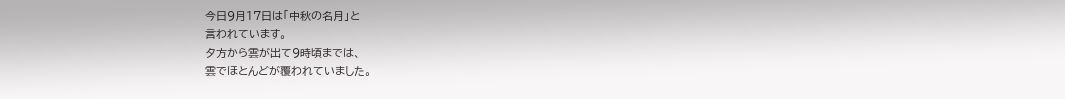今日9月17日は「中秋の名月」と
言われています。
夕方から雲が出て9時頃までは、
雲でほとんどが覆われていました。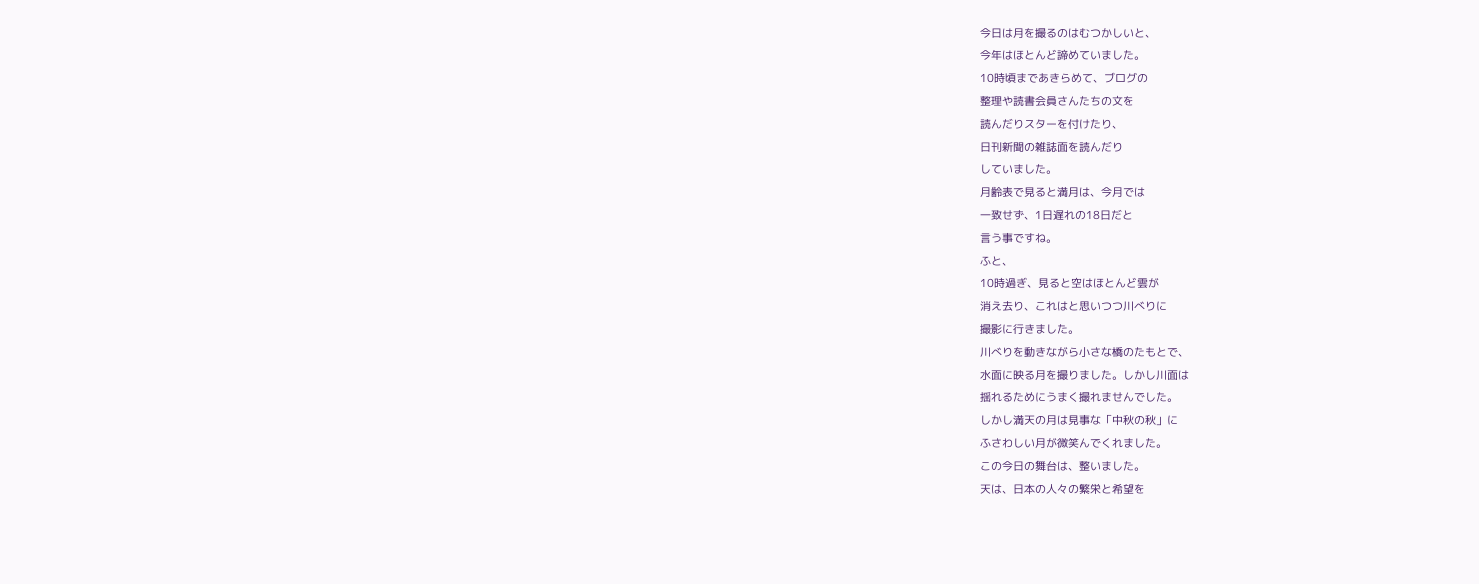今日は月を撮るのはむつかしいと、
今年はほとんど諦めていました。
10時頃まであきらめて、ブログの
整理や読書会員さんたちの文を
読んだりスターを付けたり、
日刊新聞の雑誌面を読んだり
していました。
月齢表で見ると満月は、今月では
一致せず、1日遅れの18日だと
言う事ですね。
ふと、
10時過ぎ、見ると空はほとんど雲が
消え去り、これはと思いつつ川べりに
撮影に行きました。
川べりを動きながら小さな橋のたもとで、
水面に映る月を撮りました。しかし川面は
揺れるためにうまく撮れませんでした。
しかし満天の月は見事な「中秋の秋」に
ふさわしい月が微笑んでくれました。
この今日の舞台は、整いました。
天は、日本の人々の繁栄と希望を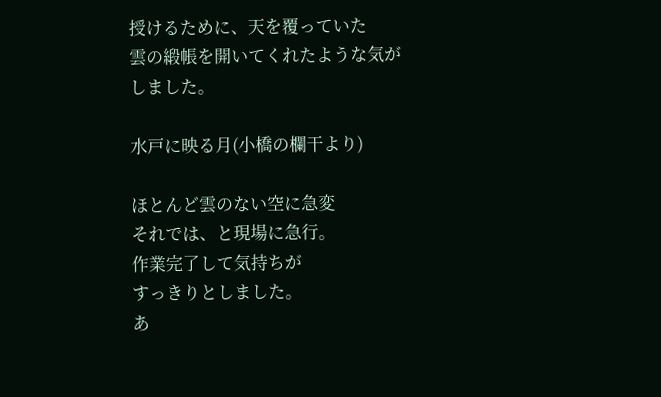授けるために、天を覆っていた
雲の緞帳を開いてくれたような気が
しました。

水戸に映る月(小橋の欄干より)

ほとんど雲のない空に急変
それでは、と現場に急行。
作業完了して気持ちが
すっきりとしました。
あ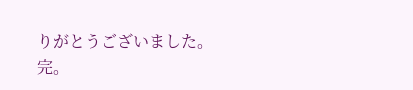りがとうございました。
完。